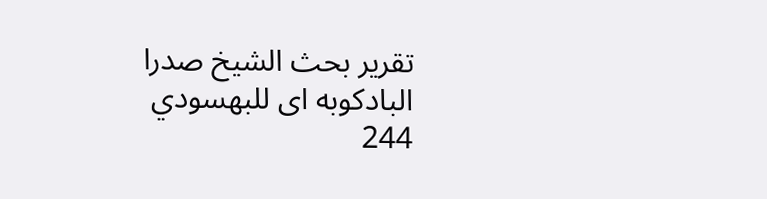تقرير بحث الشيخ صدرا البادكوبه اى للبهسودي
244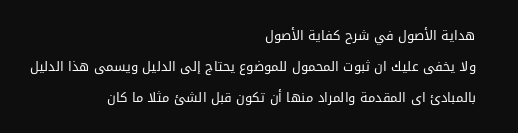هداية الأصول في شرح كفاية الأصول
ولا يخفى عليك ان ثبوت المحمول للموضوع يحتاج إلى الدليل ويسمى هذا الدليل بالمبادئ اى المقدمة والمراد منها أن تكون قبل الشئ مثلا ما كان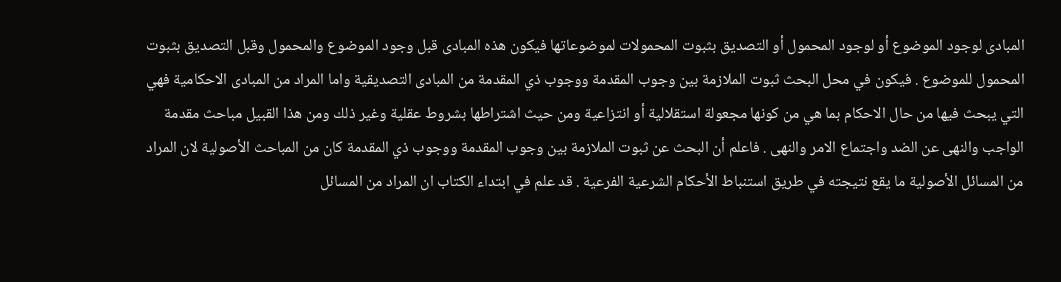المبادى لوجود الموضوع أو لوجود المحمول أو التصديق بثبوت المحمولات لموضوعاتها فيكون هذه المبادى قبل وجود الموضوع والمحمول وقبل التصديق بثبوت المحمول للموضوع . فيكون في محل البحث ثبوت الملازمة بين وجوب المقدمة ووجوب ذي المقدمة من المبادى التصديقية واما المراد من المبادى الاحكامية فهي التي يبحث فيها من حال الاحكام بما هي من كونها مجعولة استقلالية أو انتزاعية ومن حيث اشتراطها بشروط عقلية وغير ذلك ومن هذا القبيل مباحث مقدمة الواجب والنهى عن الضد واجتماع الامر والنهى . فاعلم أن البحث عن ثبوت الملازمة بين وجوب المقدمة ووجوب ذي المقدمة كان من المباحث الأصولية لان المراد من المسائل الأصولية ما يقع نتيجته في طريق استنباط الأحكام الشرعية الفرعية . قد علم في ابتداء الكتاب ان المراد من المسائل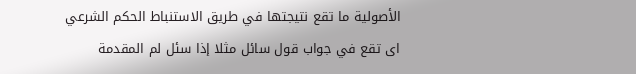الأصولية ما تقع نتيجتها في طريق الاستنباط الحكم الشرعي اى تقع في جواب قول سائل مثلا إذا سئل لم المقدمة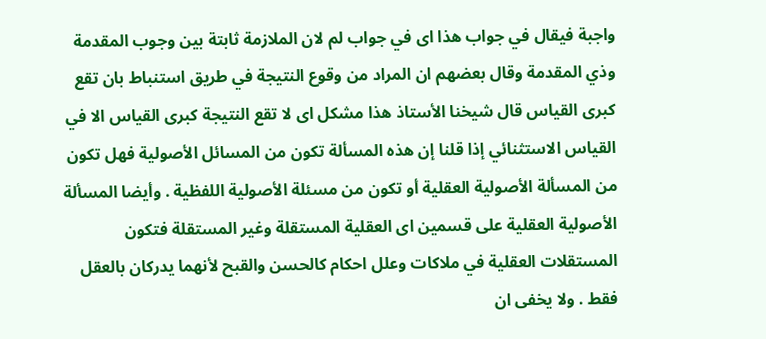واجبة فيقال في جواب هذا اى في جواب لم لان الملازمة ثابتة بين وجوب المقدمة وذي المقدمة وقال بعضهم ان المراد من وقوع النتيجة في طريق استنباط بان تقع كبرى القياس قال شيخنا الأستاذ هذا مشكل اى لا تقع النتيجة كبرى القياس الا في القياس الاستثنائي إذا قلنا إن هذه المسألة تكون من المسائل الأصولية فهل تكون من المسألة الأصولية العقلية أو تكون من مسئلة الأصولية اللفظية . وأيضا المسألة الأصولية العقلية على قسمين اى العقلية المستقلة وغير المستقلة فتكون المستقلات العقلية في ملاكات وعلل احكام كالحسن والقبح لأنهما يدركان بالعقل فقط . ولا يخفى ان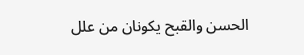الحسن والقبح يكونان من علل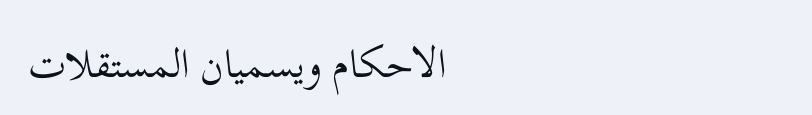الاحكام ويسميان المستقلات